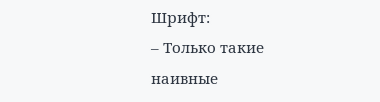Шрифт:
– Только такие наивные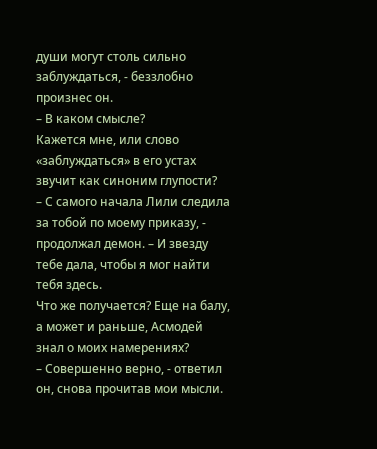души могут столь сильно заблуждаться, - беззлобно произнес он.
– В каком смысле?
Кажется мне, или слово «заблуждаться» в его устах звучит как синоним глупости?
– С самого начала Лили следила за тобой по моему приказу, - продолжал демон. – И звезду тебе дала, чтобы я мог найти тебя здесь.
Что же получается? Еще на балу, а может и раньше, Асмодей знал о моих намерениях?
– Совершенно верно, - ответил он, снова прочитав мои мысли.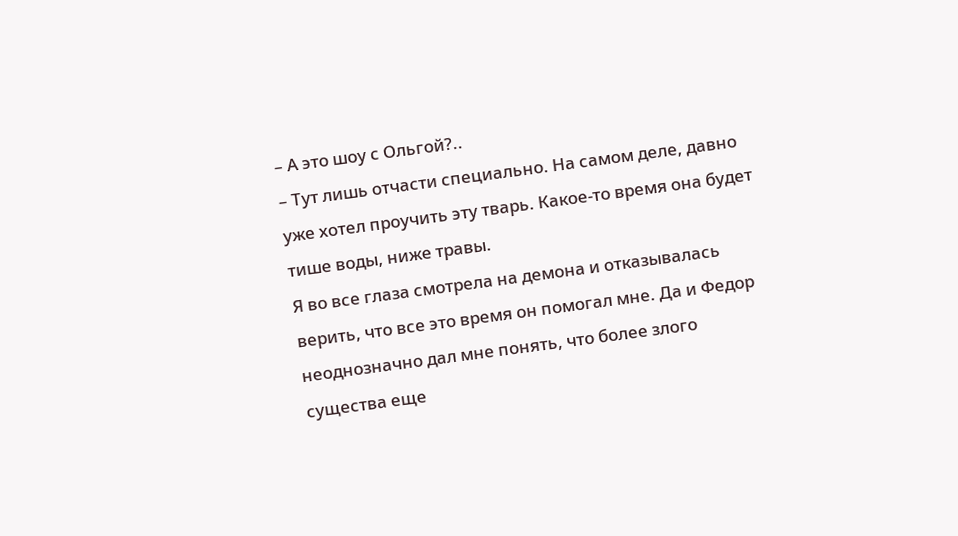– А это шоу с Ольгой?..
– Тут лишь отчасти специально. На самом деле, давно уже хотел проучить эту тварь. Какое-то время она будет тише воды, ниже травы.
Я во все глаза смотрела на демона и отказывалась верить, что все это время он помогал мне. Да и Федор неоднозначно дал мне понять, что более злого существа еще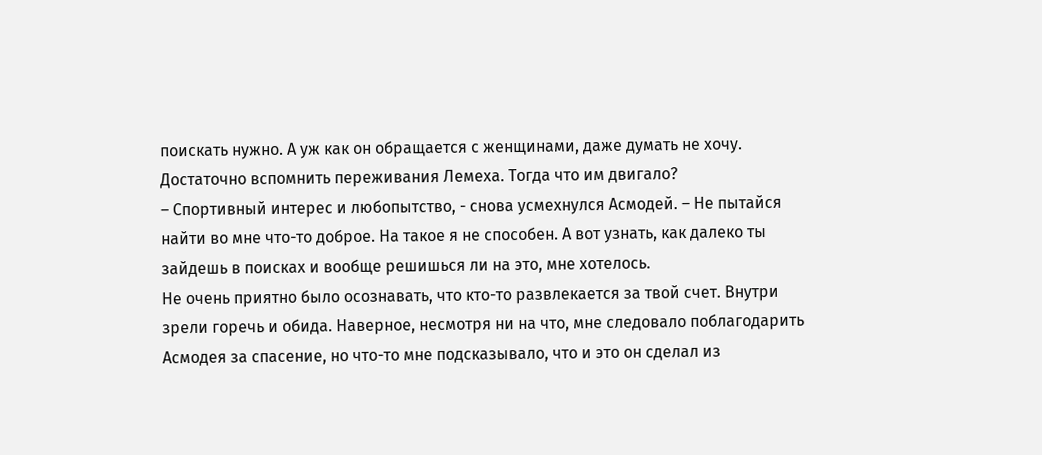поискать нужно. А уж как он обращается с женщинами, даже думать не хочу. Достаточно вспомнить переживания Лемеха. Тогда что им двигало?
– Спортивный интерес и любопытство, - снова усмехнулся Асмодей. – Не пытайся найти во мне что-то доброе. На такое я не способен. А вот узнать, как далеко ты зайдешь в поисках и вообще решишься ли на это, мне хотелось.
Не очень приятно было осознавать, что кто-то развлекается за твой счет. Внутри зрели горечь и обида. Наверное, несмотря ни на что, мне следовало поблагодарить Асмодея за спасение, но что-то мне подсказывало, что и это он сделал из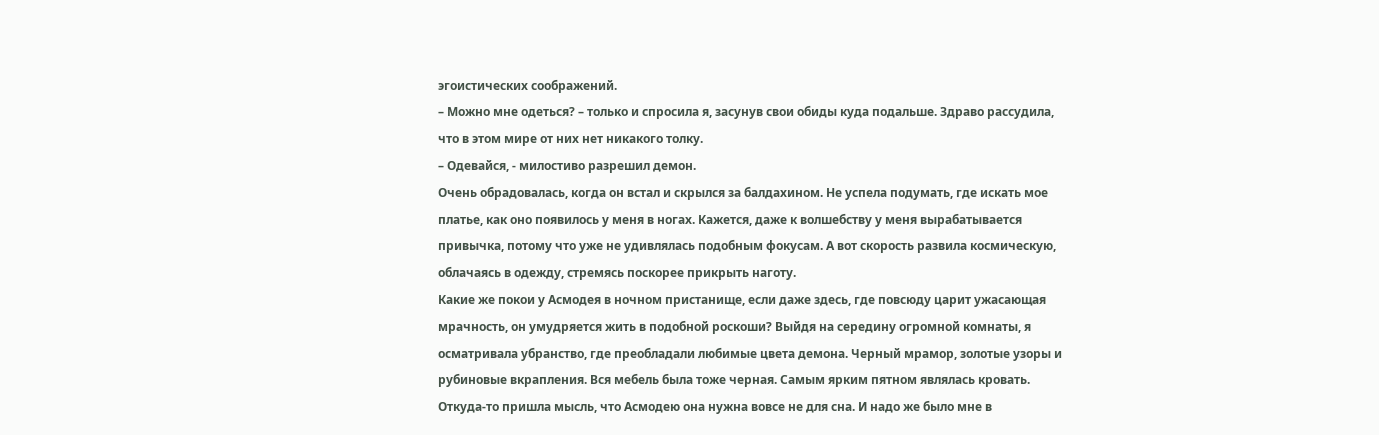эгоистических соображений.
– Можно мне одеться? – только и спросила я, засунув свои обиды куда подальше. Здраво рассудила, что в этом мире от них нет никакого толку.
– Одевайся, - милостиво разрешил демон.
Очень обрадовалась, когда он встал и скрылся за балдахином. Не успела подумать, где искать мое платье, как оно появилось у меня в ногах. Кажется, даже к волшебству у меня вырабатывается привычка, потому что уже не удивлялась подобным фокусам. А вот скорость развила космическую, облачаясь в одежду, стремясь поскорее прикрыть наготу.
Какие же покои у Асмодея в ночном пристанище, если даже здесь, где повсюду царит ужасающая мрачность, он умудряется жить в подобной роскоши? Выйдя на середину огромной комнаты, я осматривала убранство, где преобладали любимые цвета демона. Черный мрамор, золотые узоры и рубиновые вкрапления. Вся мебель была тоже черная. Самым ярким пятном являлась кровать. Откуда-то пришла мысль, что Асмодею она нужна вовсе не для сна. И надо же было мне в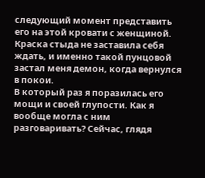следующий момент представить его на этой кровати с женщиной. Краска стыда не заставила себя ждать, и именно такой пунцовой застал меня демон, когда вернулся в покои.
В который раз я поразилась его мощи и своей глупости. Как я вообще могла с ним разговаривать? Сейчас, глядя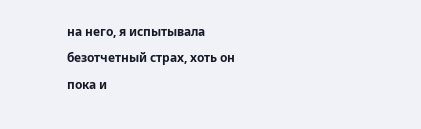на него, я испытывала безотчетный страх, хоть он пока и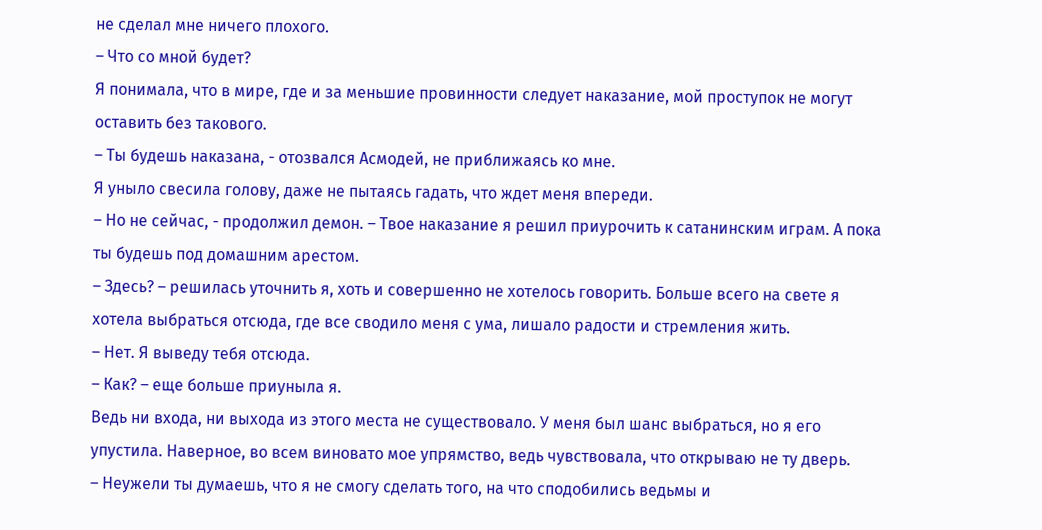не сделал мне ничего плохого.
– Что со мной будет?
Я понимала, что в мире, где и за меньшие провинности следует наказание, мой проступок не могут оставить без такового.
– Ты будешь наказана, - отозвался Асмодей, не приближаясь ко мне.
Я уныло свесила голову, даже не пытаясь гадать, что ждет меня впереди.
– Но не сейчас, - продолжил демон. – Твое наказание я решил приурочить к сатанинским играм. А пока ты будешь под домашним арестом.
– Здесь? – решилась уточнить я, хоть и совершенно не хотелось говорить. Больше всего на свете я хотела выбраться отсюда, где все сводило меня с ума, лишало радости и стремления жить.
– Нет. Я выведу тебя отсюда.
– Как? – еще больше приуныла я.
Ведь ни входа, ни выхода из этого места не существовало. У меня был шанс выбраться, но я его упустила. Наверное, во всем виновато мое упрямство, ведь чувствовала, что открываю не ту дверь.
– Неужели ты думаешь, что я не смогу сделать того, на что сподобились ведьмы и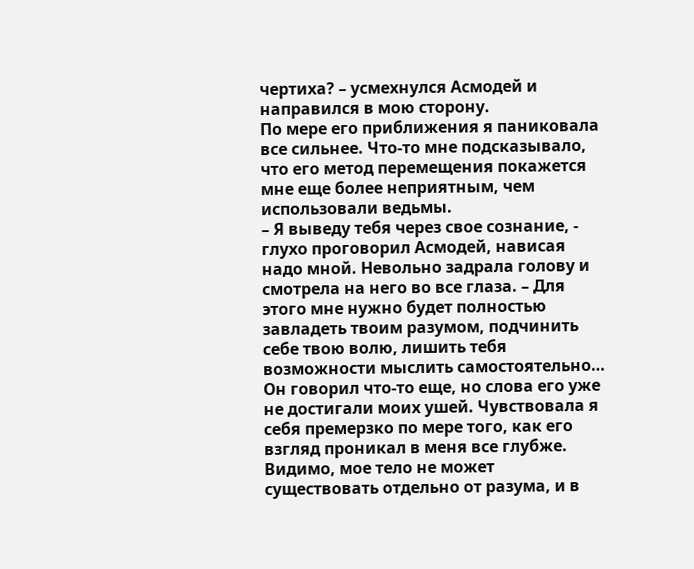чертиха? – усмехнулся Асмодей и направился в мою сторону.
По мере его приближения я паниковала все сильнее. Что-то мне подсказывало, что его метод перемещения покажется мне еще более неприятным, чем использовали ведьмы.
– Я выведу тебя через свое сознание, - глухо проговорил Асмодей, нависая надо мной. Невольно задрала голову и смотрела на него во все глаза. – Для этого мне нужно будет полностью завладеть твоим разумом, подчинить себе твою волю, лишить тебя возможности мыслить самостоятельно…
Он говорил что-то еще, но слова его уже не достигали моих ушей. Чувствовала я себя премерзко по мере того, как его взгляд проникал в меня все глубже. Видимо, мое тело не может существовать отдельно от разума, и в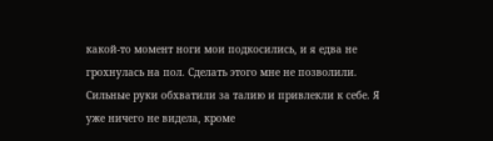какой-то момент ноги мои подкосились, и я едва не грохнулась на пол. Сделать этого мне не позволили. Сильные руки обхватили за талию и привлекли к себе. Я уже ничего не видела, кроме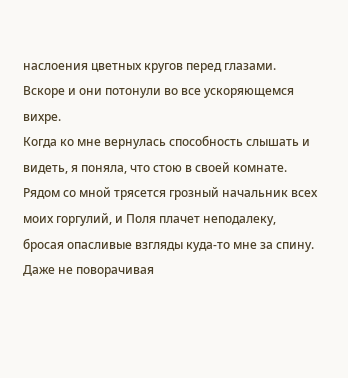наслоения цветных кругов перед глазами. Вскоре и они потонули во все ускоряющемся вихре.
Когда ко мне вернулась способность слышать и видеть, я поняла, что стою в своей комнате. Рядом со мной трясется грозный начальник всех моих горгулий, и Поля плачет неподалеку, бросая опасливые взгляды куда-то мне за спину. Даже не поворачивая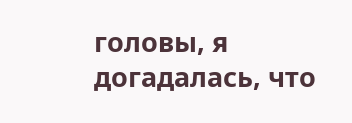головы, я догадалась, что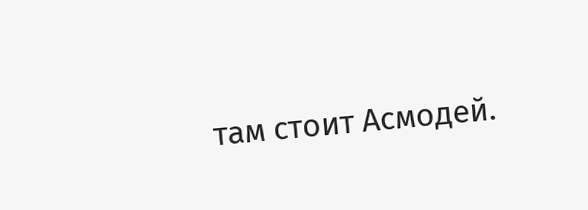там стоит Асмодей.